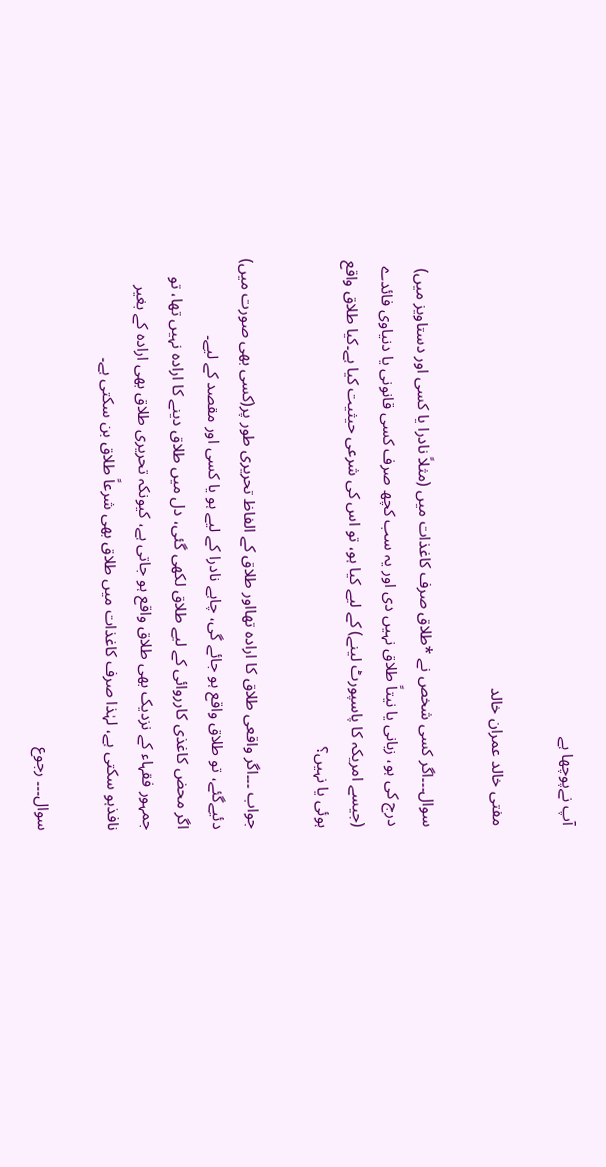آپ نےپوچھا ہے

مفتی خالد عمران خالد

سوال۔۔۔اگر کسی شخص نے *طلاق صرف کاغذات میں (مثلاً نادرا یا کسی اور دستاویز میں) درج کی ہو، زبانی یا نیتاً طلاق نہیں دی اور یہ سب کچھ صرف کسی قانونی یا دنیاوی فائدے (جیسے امریکہ کا پاسپورٹ لینے) کے لیے کیا ہو، تو اس کی شرعی حیثیت کیا ہے۔کیا طلاق واقع ہوئی یا نہیں؟

جواب ۔۔۔اگر واقعی طلاق کا ارادہ تھااور طلاق کے الفاظ تحریری طور پر(کسی بھی صورت میں) دئیےگئے، تو طلاق واقع ہو جائے گی، چاہے نادرا کے لیے ہو یا کسی اور مقصد کے لیے۔
اگر محض کاغذی کارروائی کے لیے طلاق لکھی گئی، دل میں طلاق دینے کا ارادہ نہیں تھا، تو جمہور فقہاء کے نزدیک بھی طلاق واقع ہو جاتی ہے، کیونکہ تحریری طلاق بھی ارادہ کے بغیر نافذہو سکتی ہے، لہٰذا صرف کاغذات میں طلاق بھی شرعاً طلاق بن سکتی ہے۔

سوال۔۔۔ رجوع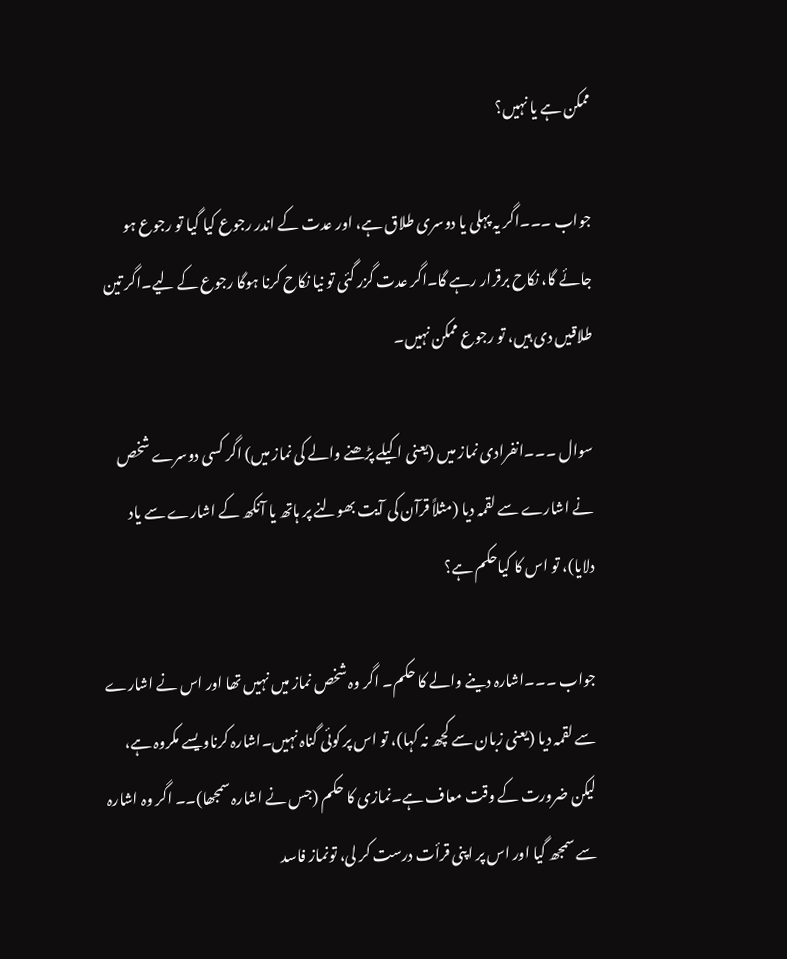ممکن ہے یا نہیں؟

جواب ۔۔۔اگر یہ پہلی یا دوسری طلاق ہے، اور عدت کے اندر رجوع کیا گیا تو رجوع ہو جائے گا، نکاح برقرار رہے گا۔اگر عدت گزر گئی تو نیا نکاح کرنا ہوگا رجوع کے لیے۔اگر تین طلاقیں دی ہیں، تو رجوع ممکن نہیں۔

سوال ۔۔۔انفرادی نماز میں (یعنی اکیلے پڑھنے والے کی نماز میں) اگر کسی دوسرے شخص نے اشارے سے لقمہ دیا (مثلاً قرآن کی آیت بھولنے پر ہاتھ یا آنکھ کے اشارے سے یاد دلایا)، تو اس کا کیاحکم ہے؟

جواب ۔۔۔اشارہ دینے والے کا حکم۔ اگر وہ شخص نماز میں نہیں تھا اور اس نے اشارے سے لقمہ دیا (یعنی زبان سے کچھ نہ کہا)، تو اس پر کوئی گناہ نہیں۔اشارہ کرناویسے مکروہ ہے، لیکن ضرورت کے وقت معاف ہے۔نمازی کا حکم (جس نے اشارہ سمجھا)۔۔ اگر وہ اشارہ سے سمجھ گیا اور اس پر اپنی قرأت درست کر لی، تونماز فاسد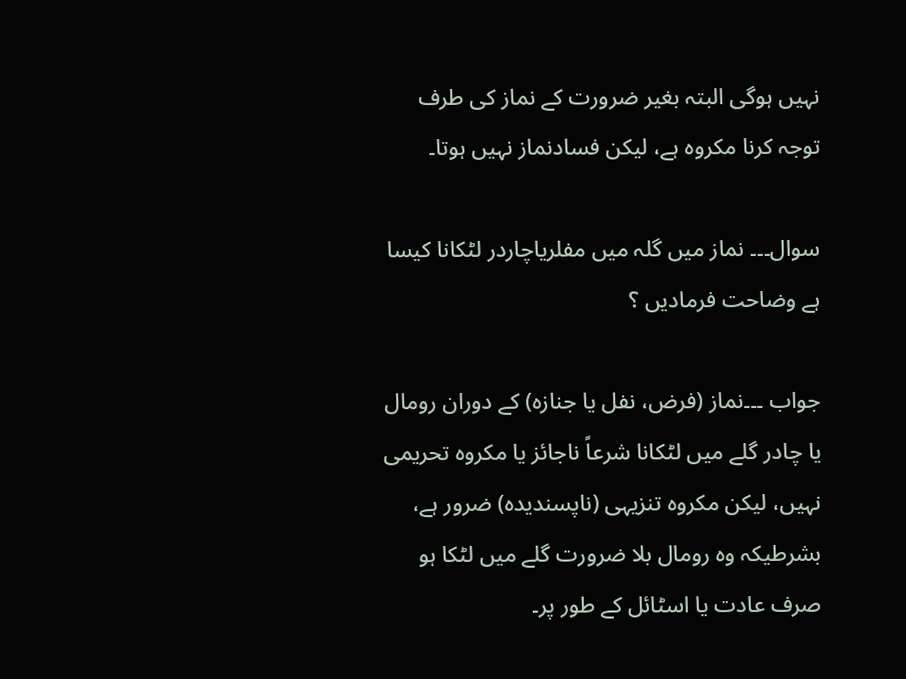نہیں ہوگی البتہ بغیر ضرورت کے نماز کی طرف توجہ کرنا مکروہ ہے، لیکن فسادنماز نہیں ہوتا۔

سوال۔۔۔ نماز میں گلہ میں مفلریاچاردر لٹکانا کیسا ہے وضاحت فرمادیں ؟

جواب ۔۔۔نماز (فرض، نفل یا جنازہ) کے دوران رومال یا چادر گلے میں لٹکانا شرعاً ناجائز یا مکروہ تحریمی نہیں، لیکن مکروہ تنزیہی (ناپسندیدہ) ضرور ہے، بشرطیکہ وہ رومال بلا ضرورت گلے میں لٹکا ہو صرف عادت یا اسٹائل کے طور پر۔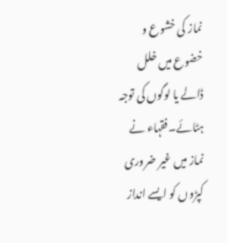نماز کی خشوع و خضوع میں خلل ڈالے یا لوگوں کی توجہ ہٹائے۔فقہاء نے نماز میں غیر ضروری کپڑوں کو ایسے انداز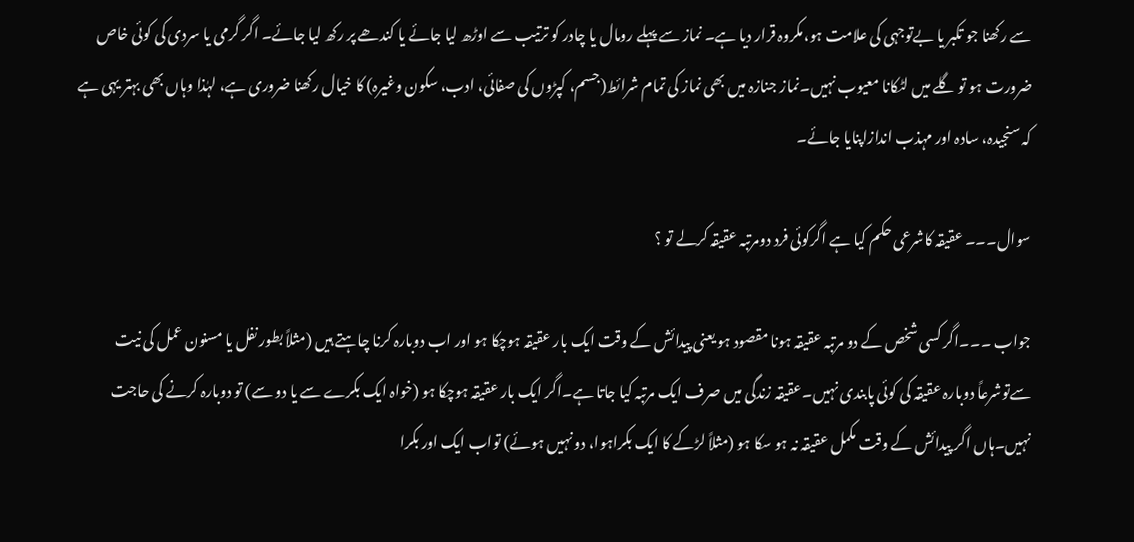سے رکھنا جو تکبر یا بےتوجہی کی علامت ہو،مکروہ قرار دیا ہے۔ نماز سے پہلے رومال یا چادر کو ترتیب سے اوڑھ لیا جائے یا کندھے پر رکھ لیا جائے۔ اگر گرمی یا سردی کی کوئی خاص ضرورت ہو تو گلے میں لٹکانا معیوب نہیں۔نماز جنازہ میں بھی نماز کی تمام شرائط(جسم، کپڑوں کی صفائی، ادب، سکون وغیرہ) کا خیال رکھنا ضروری ہے، لہٰذا وہاں بھی بہتر یہی ہے کہ سنجیدہ، سادہ اور مہذب اندازاپنایا جائے۔

سوال۔۔۔ عقیقہ کاشرعی حکم کیا ہے اگرکوئی فرد دومرتبہ عقیقہ کرلے تو ؟

جواب ۔۔۔اگر کسی شخص کے دو مرتبہ عقیقہ ہونا مقصود ہو یعنی پیدائش کے وقت ایک بار عقیقہ ہوچکا ہو اور اب دوبارہ کرنا چاہتے ہیں (مثلاً بطور نفل یا مسنون عمل کی نیت سےتوشرعاً دوبارہ عقیقہ کی کوئی پابندی نہیں۔عقیقہ زندگی میں صرف ایک مرتبہ کیا جاتا ہے۔اگر ایک بار عقیقہ ہوچکا ہو (خواہ ایک بکرے سے یا دو سے) تو دوبارہ کرنے کی حاجت نہیں۔ہاں اگر پیدائش کے وقت مکمل عقیقہ نہ ہو سکا ہو (مثلاً لڑکے کا ایک بکراہوا، دو نہیں ہوئے) تواب ایک اور بکرا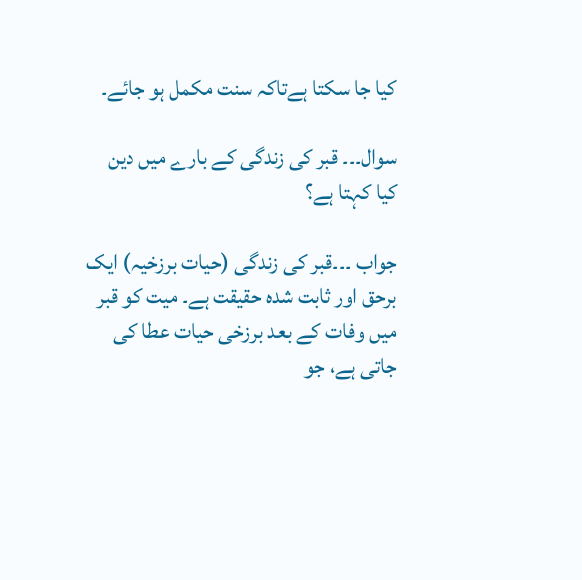کیا جا سکتا ہےتاکہ سنت مکمل ہو جائے۔

سوال۔۔۔ قبر کی زندگی کے بارے میں دین کیا کہتا ہے؟

جواب ۔۔۔قبر کی زندگی (حیات برزخیہ) ایک برحق اور ثابت شدہ حقیقت ہے۔ میت کو قبر میں وفات کے بعد برزخی حیات عطا کی جاتی ہے، جو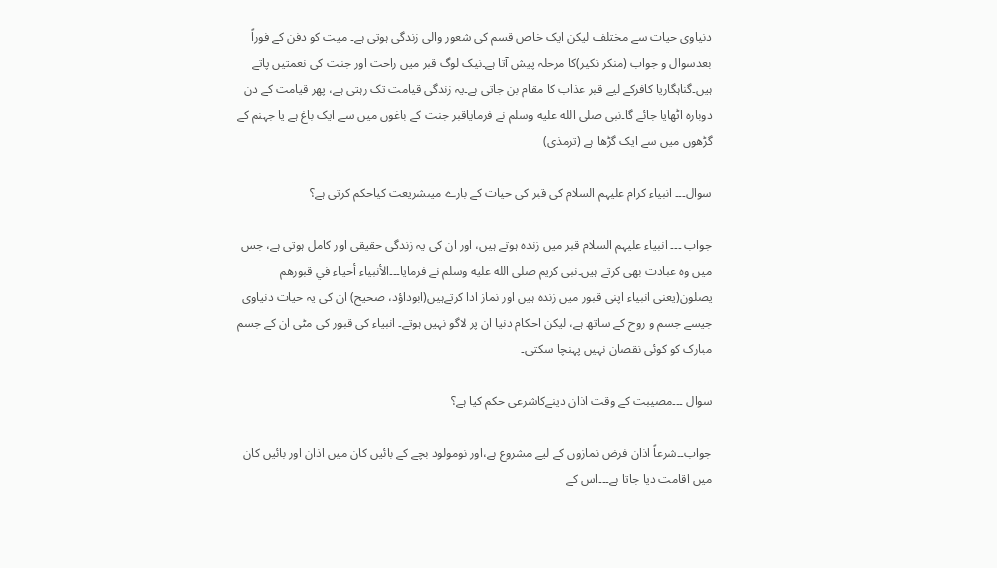دنیاوی حیات سے مختلف لیکن ایک خاص قسم کی شعور والی زندگی ہوتی ہے۔ میت کو دفن کے فوراً بعدسوال و جواب (منکر نکیر)کا مرحلہ پیش آتا ہے۔نیک لوگ قبر میں راحت اور جنت کی نعمتیں پاتے ہیں۔گناہگاریا کافرکے لیے قبر عذاب کا مقام بن جاتی ہے۔یہ زندگی قیامت تک رہتی ہے، پھر قیامت کے دن دوبارہ اٹھایا جائے گا۔نبی صلى الله عليه وسلم نے فرمایاقبر جنت کے باغوں میں سے ایک باغ ہے یا جہنم کے گڑھوں میں سے ایک گڑھا ہے (ترمذی)

سوال۔۔۔ انبیاء کرام علیہم السلام کی قبر کی حیات کے بارے میںشریعت کیاحکم کرتی ہے؟

جواب ۔۔۔ انبیاء علیہم السلام قبر میں زندہ ہوتے ہیں، اور ان کی یہ زندگی حقیقی اور کامل ہوتی ہے، جس میں وہ عبادت بھی کرتے ہیں۔نبی کریم صلى الله عليه وسلم نے فرمایا۔۔۔الأنبياء أحياء في قبورهم يصلون(یعنی انبیاء اپنی قبور میں زندہ ہیں اور نماز ادا کرتےہیں(ابوداؤد، صحیح) ان کی یہ حیات دنیاوی جیسے جسم و روح کے ساتھ ہے، لیکن احکام دنیا ان پر لاگو نہیں ہوتے۔ انبیاء کی قبور کی مٹی ان کے جسم مبارک کو کوئی نقصان نہیں پہنچا سکتی۔

سوال ۔۔۔مصیبت کے وقت اذان دینےکاشرعی حکم کیا ہے؟

جواب۔۔شرعاً اذان فرض نمازوں کے لیے مشروع ہے،اور نومولود بچے کے بائیں کان میں اذان اور بائیں کان میں اقامت دیا جاتا ہے۔۔۔اس کے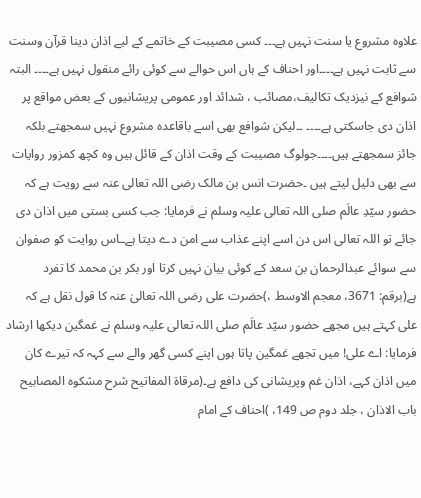علاوہ مشروع یا سنت نہیں ہے۔۔۔ کسی مصیبت کے خاتمے کے لیے اذان دینا قرآن وسنت سے ثابت نہیں ہے۔۔۔۔اور احناف کے ہاں اس حوالے سے کوئی رائے منقول نہیں ہے۔۔۔۔ البتہ شوافع کے نیزدیک تکالیف،مصائب ، شدائد اور عمومی پریشانیوں کے بعض مواقع پر اذان دی جاسکتی ہے۔۔۔۔ ۔۔لیکن شوافع بھی اسے باقاعدہ مشروع نہیں سمجھتے بلکہ جائز سمجھتے ہیں۔۔۔۔جولوگ مصیبت کے وقت اذان کے قائل ہیں وہ کچھ کمزور روایات سے بھی دلیل لیتے ہیں ۔حضرت انس بن مالک رضی اللہ تعالی عنہ سے رویت ہے کہ حضور سیّدِ عالَم صلی اللہ تعالی علیہ وسلم نے فرمایا: جب کسی بستی میں اذان دی جائے تو اللہ تعالی اس دن اسے اپنے عذاب سے امن دے دیتا ہےـاس روایت کو صفوان سے سوائے عبدالرحمان بن سعد کے کوئی بیان نہیں کرتا اور بکر بن محمد کا تفرد ہے(برقم: 3671، معجم الاوسط ،)حضرت علی رضی اللہ تعالیٰ عنہ کا قول نقل ہے کہ علی کہتے ہیں مجھے حضور سیّد عالَم صلی اللہ تعالی علیہ وسلم نے غمگین دیکھا ارشاد فرمایا: اے علی! میں تجھے غمگین پاتا ہوں اپنے کسی گھر والے سے کہہ کہ تیرے کان میں اذان کہے، اذان غم وپریشانی کی دافع ہے۔(مرقاۃ المفاتیح شرح مشکوہ المصابیح باب الاذان ، جلد دوم ص 149، )احناف کے امام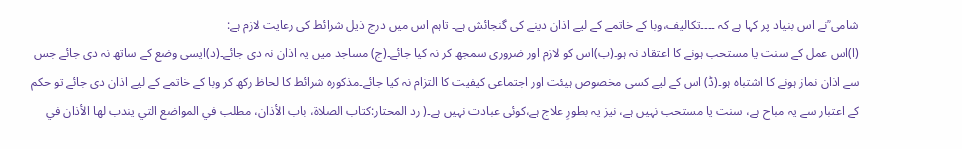شامی ؒنے اس بنیاد پر کہا ہے کہ ۔۔۔۔تکالیف،وبا کے خاتمے کے لیے اذان دینے کی گنجائش ہے۔ تاہم اس میں درج ذیل شرائط کی رعایت لازم ہے:
(ا)اس عمل کے سنت یا مستحب ہونے کا اعتقاد نہ ہو۔(ب)اس کو لازم اور ضروری سمجھ کر نہ کیا جائے۔(ج) مساجد میں یہ اذان نہ دی جائے۔(د)ایسی وضع کے ساتھ نہ دی جائے جس سے اذان نماز ہونے کا اشتباہ ہو۔(ڈ) اس کے لیے کسی مخصوص ہیئت اور اجتماعی کیفیت کا التزام نہ کیا جائے۔مذکورہ شرائط کا لحاظ رکھ کر وبا کے خاتمے کے لیے اذان دی جائے تو حکم کے اعتبار سے یہ مباح ہے، سنت یا مستحب نہیں ہے، نیز یہ بطورِ علاج ہے،کوئی عبادت نہیں ہے۔( رد المحتار:کتاب الصلاة، باب الأذان، مطلب في المواضع التي یندب لها الأذان في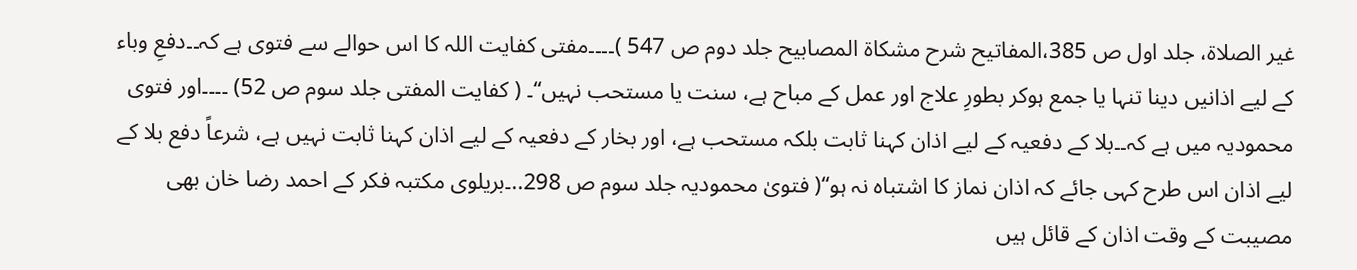غیر الصلاة، جلد اول ص 385،المفاتيح شرح مشكاة المصابيح جلد دوم ص 547 )۔۔۔۔مفتی کفایت اللہ کا اس حوالے سے فتوی ہے کہ۔۔دفعِ وباء کے لیے اذانیں دینا تنہا یا جمع ہوکر بطورِ علاج اور عمل کے مباح ہے، سنت یا مستحب نہیں‘‘۔ ( کفایت المفتی جلد سوم ص 52) ۔۔۔۔اور فتوی محمودیہ میں ہے کہ۔۔بلا کے دفعیہ کے لیے اذان کہنا ثابت بلکہ مستحب ہے، اور بخار کے دفعیہ کے لیے اذان کہنا ثابت نہیں ہے، شرعاً دفع بلا کے لیے اذان اس طرح کہی جائے کہ اذان نماز کا اشتباہ نہ ہو‘‘( فتویٰ محمودیہ جلد سوم ص 298..۔بریلوی مکتبہ فکر کے احمد رضا خان بھی مصیبت کے وقت اذان کے قائل ہیں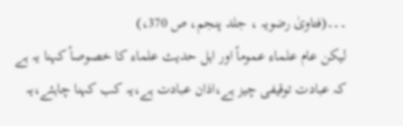۔۔۔(فتاویٰ رضویہ ، جلد پنجم، ص 370،)
لیکن عام علماء عموماً اور اہل حدیث علماء کا خصوصاً کہنا یہ ہے کہ عبادت توقیفی چیز ہے،اذان عبادت ہے،یہ کب کہنا چاہئے،یہ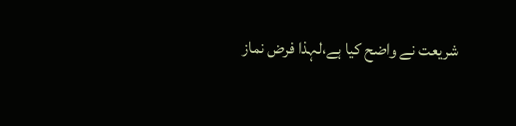شریعت نے واضح کیا ہے،لہذا فرض نماز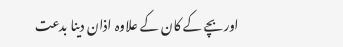اور بچے کے کان کے علاوہ اذان دینا بدعت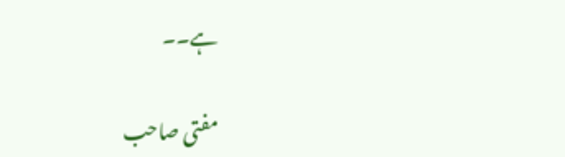ہے۔۔

مفتی صاحب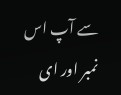سے آپ اس نمبر اور ای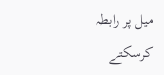میل پر رابطہ کرسکتے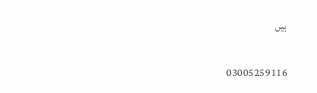ہیں

03005259116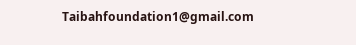Taibahfoundation1@gmail.com